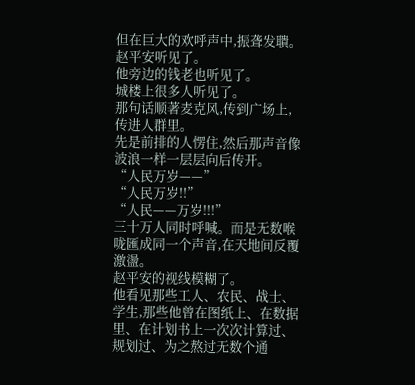但在巨大的欢呼声中,振聋发聵。
赵平安听见了。
他旁边的钱老也听见了。
城楼上很多人听见了。
那句话顺著麦克风,传到广场上,传进人群里。
先是前排的人愣住,然后那声音像波浪一样一层层向后传开。
“人民万岁——”
“人民万岁!!”
“人民——万岁!!!”
三十万人同时呼喊。而是无数喉咙匯成同一个声音,在天地间反覆激盪。
赵平安的视线模糊了。
他看见那些工人、农民、战士、学生,那些他曾在图纸上、在数据里、在计划书上一次次计算过、规划过、为之熬过无数个通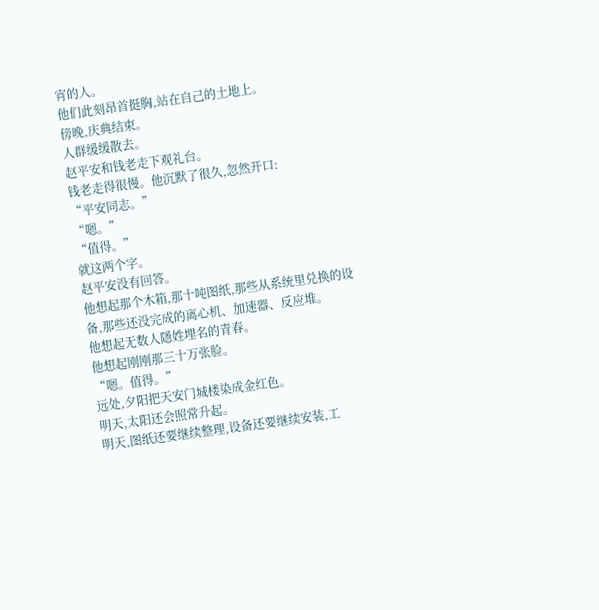宵的人。
他们此刻昂首挺胸,站在自己的土地上。
傍晚,庆典结束。
人群缓缓散去。
赵平安和钱老走下观礼台。
钱老走得很慢。他沉默了很久,忽然开口:
“平安同志。”
“嗯。”
“值得。”
就这两个字。
赵平安没有回答。
他想起那个木箱,那十吨图纸,那些从系统里兑换的设备,那些还没完成的离心机、加速器、反应堆。
他想起无数人隱姓埋名的青春。
他想起刚刚那三十万张脸。
“嗯。值得。”
远处,夕阳把天安门城楼染成金红色。
明天,太阳还会照常升起。
明天,图纸还要继续整理,设备还要继续安装,工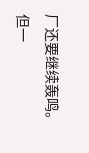厂还要继续轰鸣。
但一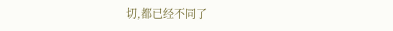切,都已经不同了